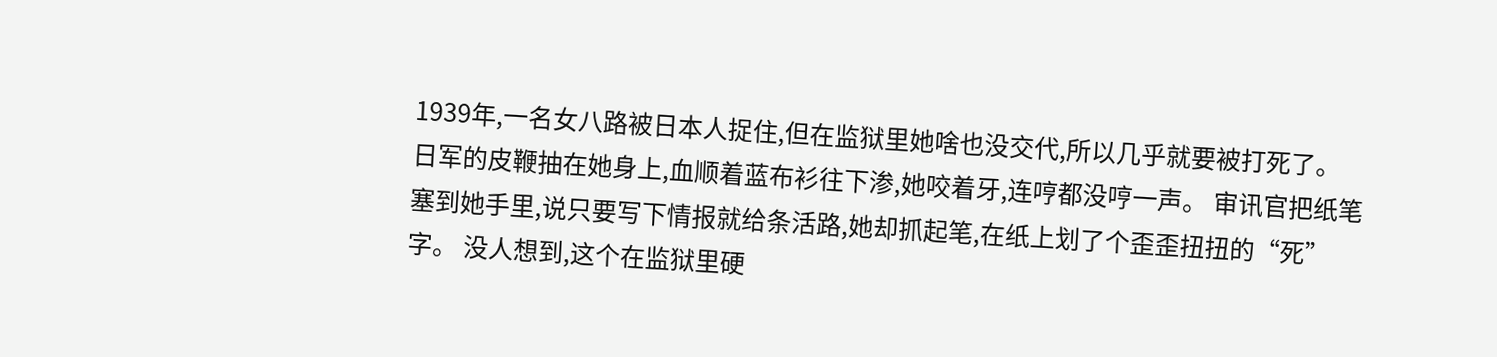1939年,一名女八路被日本人捉住,但在监狱里她啥也没交代,所以几乎就要被打死了。 日军的皮鞭抽在她身上,血顺着蓝布衫往下渗,她咬着牙,连哼都没哼一声。 审讯官把纸笔塞到她手里,说只要写下情报就给条活路,她却抓起笔,在纸上划了个歪歪扭扭的“死”字。 没人想到,这个在监狱里硬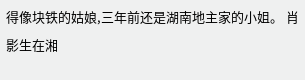得像块铁的姑娘,三年前还是湖南地主家的小姐。 肖影生在湘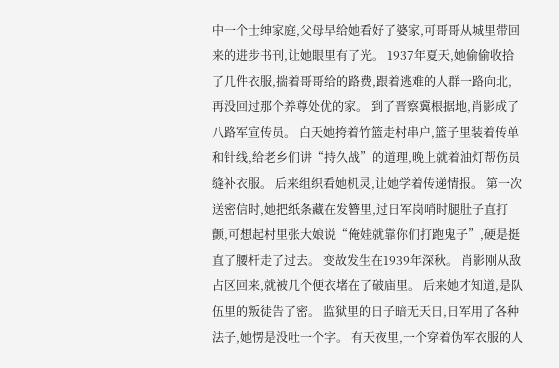中一个士绅家庭,父母早给她看好了婆家,可哥哥从城里带回来的进步书刊,让她眼里有了光。 1937年夏天,她偷偷收拾了几件衣服,揣着哥哥给的路费,跟着逃难的人群一路向北,再没回过那个养尊处优的家。 到了晋察冀根据地,肖影成了八路军宣传员。 白天她挎着竹篮走村串户,篮子里装着传单和针线,给老乡们讲“持久战”的道理,晚上就着油灯帮伤员缝补衣服。 后来组织看她机灵,让她学着传递情报。 第一次送密信时,她把纸条藏在发簪里,过日军岗哨时腿肚子直打颤,可想起村里张大娘说“俺娃就靠你们打跑鬼子”,硬是挺直了腰杆走了过去。 变故发生在1939年深秋。 肖影刚从敌占区回来,就被几个便衣堵在了破庙里。 后来她才知道,是队伍里的叛徒告了密。 监狱里的日子暗无天日,日军用了各种法子,她愣是没吐一个字。 有天夜里,一个穿着伪军衣服的人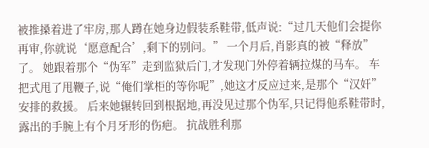被推搡着进了牢房,那人蹲在她身边假装系鞋带,低声说:“过几天他们会提你再审,你就说‘愿意配合’,剩下的别问。” 一个月后,肖影真的被“释放”了。 她跟着那个“伪军”走到监狱后门,才发现门外停着辆拉煤的马车。 车把式甩了甩鞭子,说“俺们掌柜的等你呢”,她这才反应过来,是那个“汉奸”安排的救援。 后来她辗转回到根据地,再没见过那个伪军,只记得他系鞋带时,露出的手腕上有个月牙形的伤疤。 抗战胜利那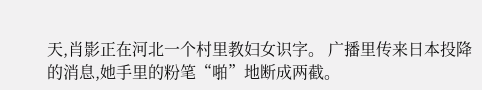天,肖影正在河北一个村里教妇女识字。 广播里传来日本投降的消息,她手里的粉笔“啪”地断成两截。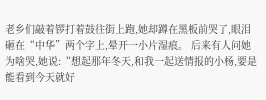老乡们敲着锣打着鼓往街上跑,她却蹲在黑板前哭了,眼泪砸在“中华”两个字上,晕开一小片湿痕。 后来有人问她为啥哭,她说:“想起那年冬天,和我一起送情报的小杨,要是能看到今天就好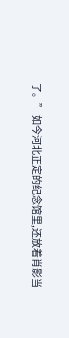了。” 如今河北正定的纪念馆里,还放着肖影当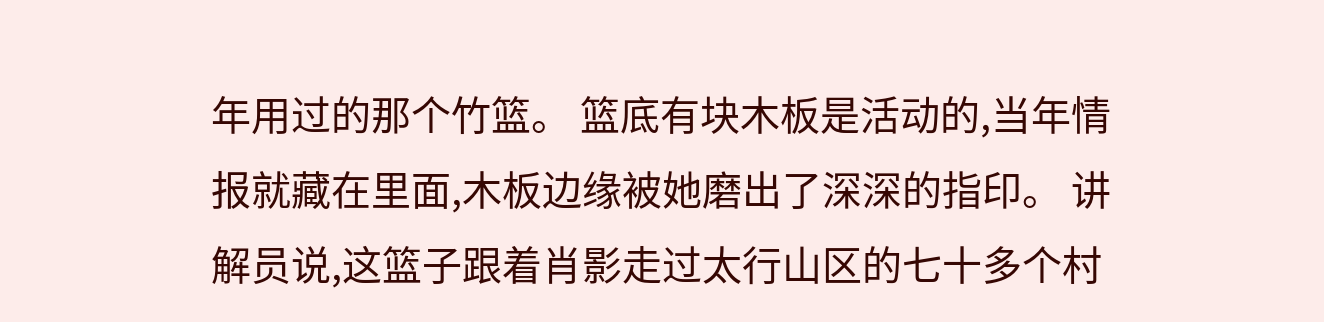年用过的那个竹篮。 篮底有块木板是活动的,当年情报就藏在里面,木板边缘被她磨出了深深的指印。 讲解员说,这篮子跟着肖影走过太行山区的七十多个村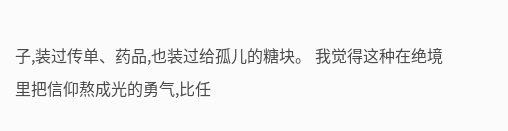子,装过传单、药品,也装过给孤儿的糖块。 我觉得这种在绝境里把信仰熬成光的勇气,比任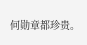何勋章都珍贵。